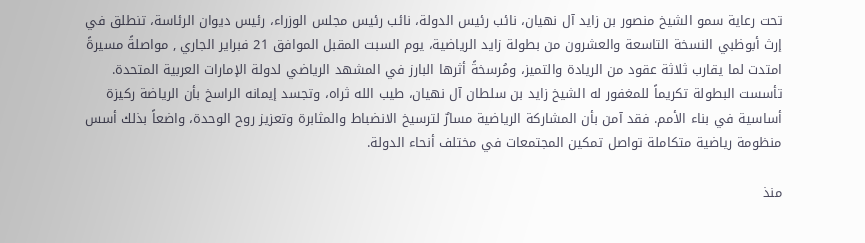تحت رعاية سمو الشيخ منصور بن زايد آل نهيان، نائب رئيس الدولة، نائب رئيس مجلس الوزراء، رئيس ديوان الرئاسة، تنطلق في إرث أبوظبي النسخة التاسعة والعشرون من بطولة زايد الرياضية، يوم السبت المقبل الموافق 21 فبراير الجاري , مواصلةً مسيرةً امتدت لما يقارب ثلاثة عقود من الريادة والتميز، ومُرسخةً أثرها البارز في المشهد الرياضي لدولة الإمارات العربية المتحدة.
تأسست البطولة تكريماً للمغفور له الشيخ زايد بن سلطان آل نهيان، طيب الله ثراه، وتجسد إيمانه الراسخ بأن الرياضة ركيزة أساسية في بناء الأمم. فقد آمن بأن المشاركة الرياضية مسارٌ لترسيخ الانضباط والمثابرة وتعزيز روح الوحدة، واضعاً بذلك أسس منظومة رياضية متكاملة تواصل تمكين المجتمعات في مختلف أنحاء الدولة.

منذ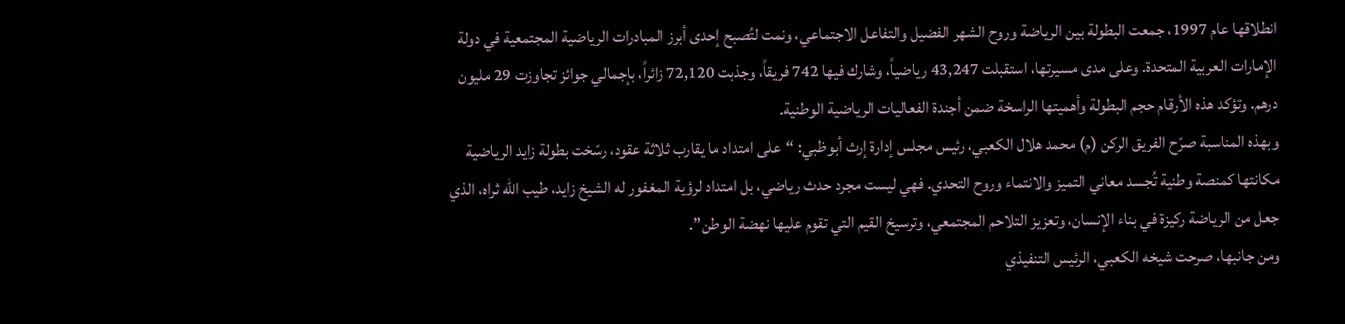انطلاقها عام 1997، جمعت البطولة بين الرياضة وروح الشهر الفضيل والتفاعل الاجتماعي، ونمت لتُصبح إحدى أبرز المبادرات الرياضية المجتمعية في دولة الإمارات العربية المتحدة. وعلى مدى مسيرتها، استقبلت 43,247 رياضياً، وشارك فيها 742 فريقاً، وجذبت 72,120 زائراً، بإجمالي جوائز تجاوزت 29 مليون درهم. وتؤكد هذه الأرقام حجم البطولة وأهميتها الراسخة ضمن أجندة الفعاليات الرياضية الوطنية.
وبهذه المناسبة صرّح الفريق الركن (م) محمد هلال الكعبي، رئيس مجلس إدارة إرث أبوظبي: “على امتداد ما يقارب ثلاثة عقود، رسّخت بطولة زايد الرياضية مكانتها كمنصة وطنية تُجسد معاني التميز والانتماء وروح التحدي. فهي ليست مجرد حدث رياضي، بل امتداد لرؤية المغفور له الشيخ زايد، طيب الله ثراه، الذي جعل من الرياضة ركيزة في بناء الإنسان، وتعزيز التلاحم المجتمعي، وترسيخ القيم التي تقوم عليها نهضة الوطن”.
ومن جانبها، صرحت شيخه الكعبي، الرئيس التنفيذي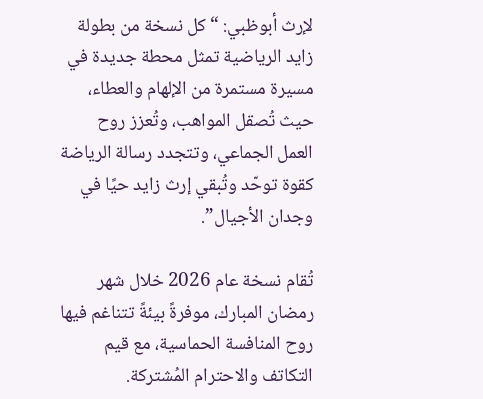لإرث أبوظبي: “كل نسخة من بطولة زايد الرياضية تمثل محطة جديدة في مسيرة مستمرة من الإلهام والعطاء، حيث تُصقل المواهب، وتُعزز روح العمل الجماعي، وتتجدد رسالة الرياضة كقوة توحّد وتُبقي إرث زايد حيًا في وجدان الأجيال”.

تُقام نسخة عام 2026 خلال شهر رمضان المبارك، موفرةً بيئةً تتناغم فيها روح المنافسة الحماسية، مع قيم التكاتف والاحترام المُشتركة.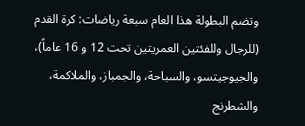وتضم البطولة هذا العام سبعة رياضات: كرة القدم (للرجال وللفئتين العمريتين تحت 12 و 16 عاماً)، والجيوجيتسو، والسباحة، والجمباز، والملاكمة، والشطرنج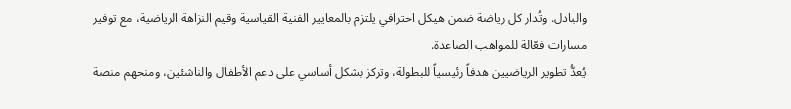والبادل. وتُدار كل رياضة ضمن هيكل احترافي يلتزم بالمعايير الفنية القياسية وقيم النزاهة الرياضية، مع توفير مسارات فعّالة للمواهب الصاعدة.
يُعدُّ تطوير الرياضيين هدفاً رئيسياً للبطولة، وتركز بشكل أساسي على دعم الأطفال والناشئين، ومنحهم منصة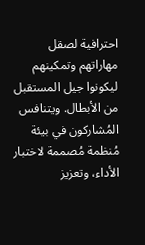احترافية لصقل مهاراتهم وتمكينهم ليكونوا جيل المستقبل من الأبطال. ويتنافس المُشاركون في بيئة مُنظمة مُصممة لاختبار الأداء، وتعزيز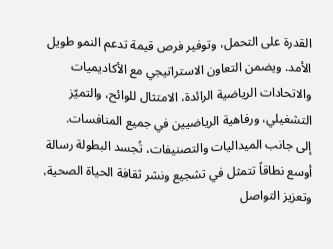القدرة على التحمل، وتوفير فرص قيمة تدعم النمو طويل الأمد. ويضمن التعاون الاستراتيجي مع الأكاديميات والاتحادات الرياضية الرائدة، الامتثال للوائح، والتميّز التشغيلي، ورفاهية الرياضيين في جميع المنافسات.
إلى جانب الميداليات والتصنيفات، تُجسد البطولة رسالة أوسع نطاقاً تتمثل في تشجيع ونشر ثقافة الحياة الصحية، وتعزيز التواصل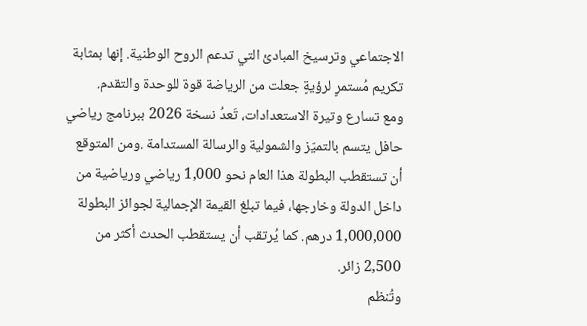الاجتماعي وترسيخ المبادئ التي تدعم الروح الوطنية. إنها بمثابة تكريم مُستمرٍ لرؤيةٍ جعلت من الرياضة قوة للوحدة والتقدم.
ومع تسارع وتيرة الاستعدادات، تَعدُ نسخة 2026 ببرنامج رياضي حافل يتسم بالتميّز والشمولية والرسالة المستدامة .ومن المتوقع أن تستقطب البطولة هذا العام نحو 1,000 رياضي ورياضية من داخل الدولة وخارجها، فيما تبلغ القيمة الإجمالية لجوائز البطولة 1,000,000 درهم. كما يُرتقب أن يستقطب الحدث أكثر من 2,500 زائر.
وتُنظم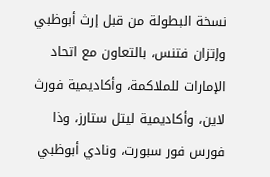نسخة البطولة من قبل إرث أبوظبي وإتزان فتنس، بالتعاون مع اتحاد الإمارات للملاكمة، وأكاديمية فورث لاين، وأكاديمية ليتل ستارز، وذا فورس فور سبورت، ونادي أبوظبي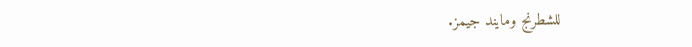للشطرنج ومايند جيمز.